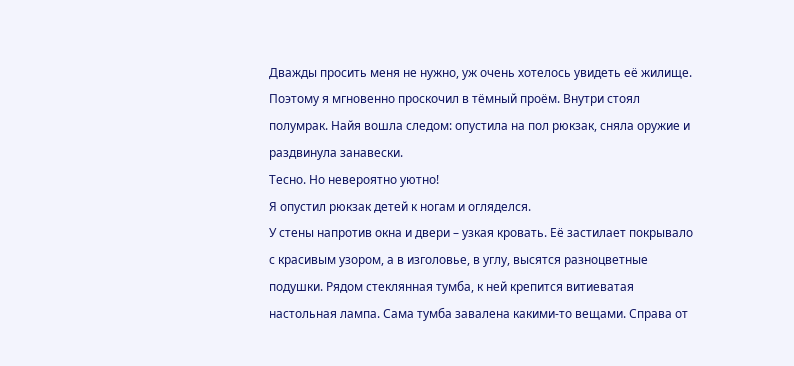Дважды просить меня не нужно, уж очень хотелось увидеть её жилище. Поэтому я мгновенно проскочил в тёмный проём. Внутри стоял полумрак. Найя вошла следом: опустила на пол рюкзак, сняла оружие и раздвинула занавески.
Тесно. Но невероятно уютно!
Я опустил рюкзак детей к ногам и огляделся.
У стены напротив окна и двери – узкая кровать. Её застилает покрывало с красивым узором, а в изголовье, в углу, высятся разноцветные подушки. Рядом стеклянная тумба, к ней крепится витиеватая настольная лампа. Сама тумба завалена какими-то вещами. Справа от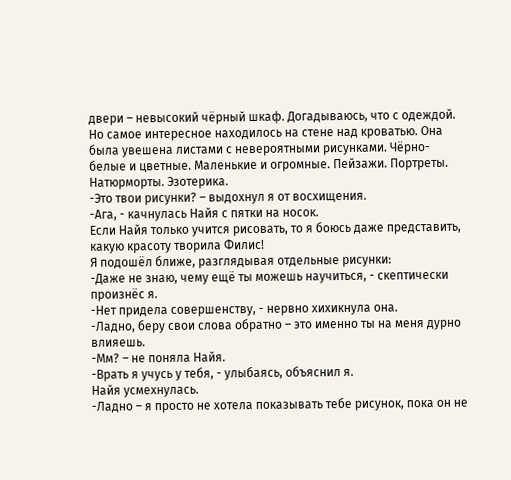двери – невысокий чёрный шкаф. Догадываюсь, что с одеждой.
Но самое интересное находилось на стене над кроватью. Она была увешена листами с невероятными рисунками. Чёрно-белые и цветные. Маленькие и огромные. Пейзажи. Портреты. Натюрморты. Эзотерика.
-Это твои рисунки? – выдохнул я от восхищения.
-Ага, - качнулась Найя с пятки на носок.
Если Найя только учится рисовать, то я боюсь даже представить, какую красоту творила Филис!
Я подошёл ближе, разглядывая отдельные рисунки:
-Даже не знаю, чему ещё ты можешь научиться, - скептически произнёс я.
-Нет придела совершенству, - нервно хихикнула она.
-Ладно, беру свои слова обратно – это именно ты на меня дурно влияешь.
-Мм? – не поняла Найя.
-Врать я учусь у тебя, - улыбаясь, объяснил я.
Найя усмехнулась.
-Ладно – я просто не хотела показывать тебе рисунок, пока он не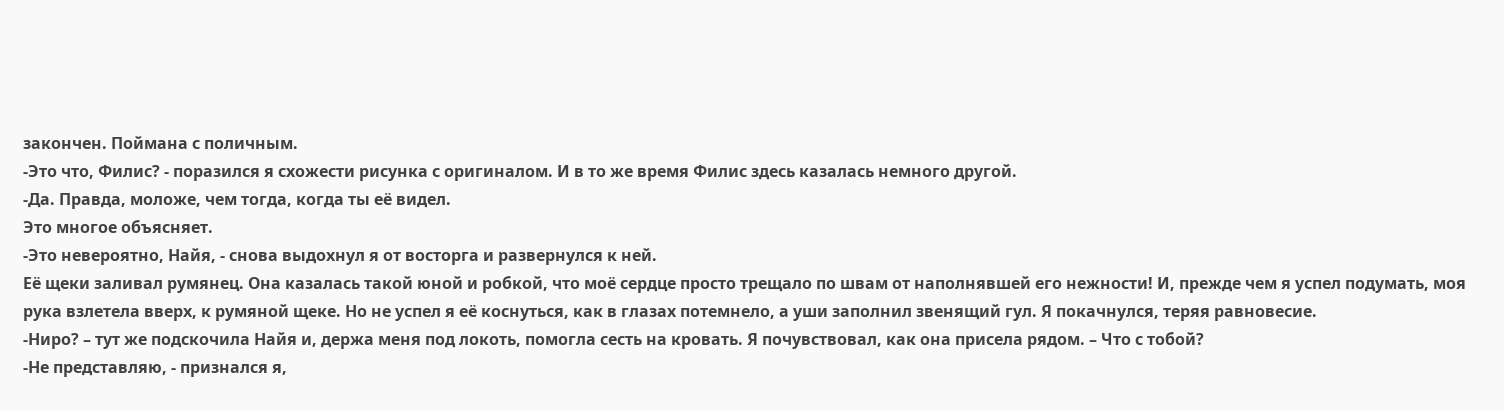закончен. Поймана с поличным.
-Это что, Филис? - поразился я схожести рисунка с оригиналом. И в то же время Филис здесь казалась немного другой.
-Да. Правда, моложе, чем тогда, когда ты её видел.
Это многое объясняет.
-Это невероятно, Найя, - снова выдохнул я от восторга и развернулся к ней.
Её щеки заливал румянец. Она казалась такой юной и робкой, что моё сердце просто трещало по швам от наполнявшей его нежности! И, прежде чем я успел подумать, моя рука взлетела вверх, к румяной щеке. Но не успел я её коснуться, как в глазах потемнело, а уши заполнил звенящий гул. Я покачнулся, теряя равновесие.
-Ниро? – тут же подскочила Найя и, держа меня под локоть, помогла сесть на кровать. Я почувствовал, как она присела рядом. – Что с тобой?
-Не представляю, - признался я,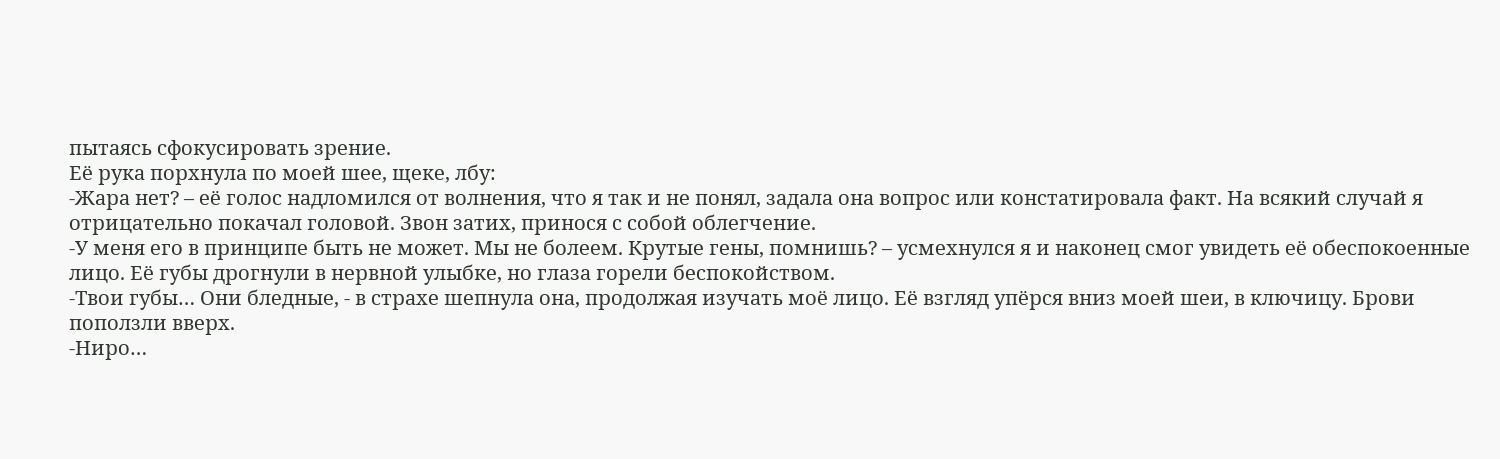пытаясь сфокусировать зрение.
Её рука порхнула по моей шее, щеке, лбу:
-Жара нет? – её голос надломился от волнения, что я так и не понял, задала она вопрос или констатировала факт. На всякий случай я отрицательно покачал головой. Звон затих, принося с собой облегчение.
-У меня его в принципе быть не может. Мы не болеем. Крутые гены, помнишь? – усмехнулся я и наконец смог увидеть её обеспокоенные лицо. Её губы дрогнули в нервной улыбке, но глаза горели беспокойством.
-Твои губы… Они бледные, - в страхе шепнула она, продолжая изучать моё лицо. Её взгляд упёрся вниз моей шеи, в ключицу. Брови поползли вверх.
-Ниро…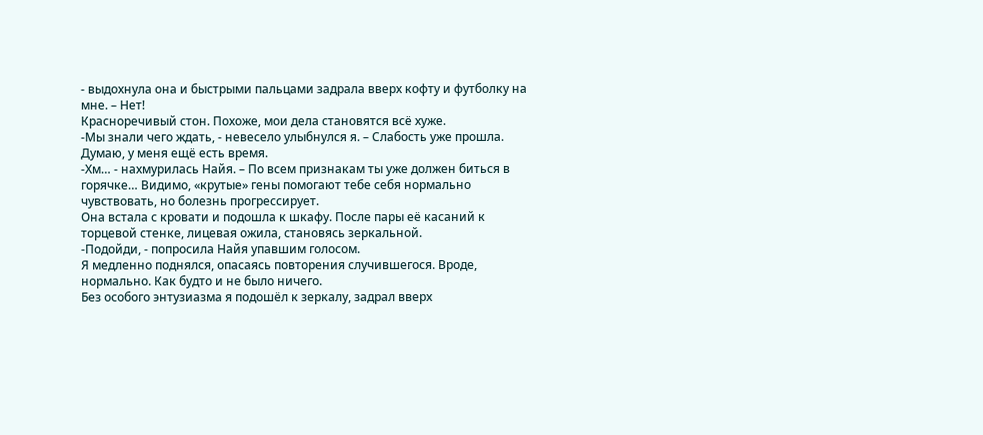- выдохнула она и быстрыми пальцами задрала вверх кофту и футболку на мне. – Нет!
Красноречивый стон. Похоже, мои дела становятся всё хуже.
-Мы знали чего ждать, - невесело улыбнулся я. – Слабость уже прошла. Думаю, у меня ещё есть время.
-Хм… - нахмурилась Найя. – По всем признакам ты уже должен биться в горячке… Видимо, «крутые» гены помогают тебе себя нормально чувствовать, но болезнь прогрессирует.
Она встала с кровати и подошла к шкафу. После пары её касаний к торцевой стенке, лицевая ожила, становясь зеркальной.
-Подойди, - попросила Найя упавшим голосом.
Я медленно поднялся, опасаясь повторения случившегося. Вроде, нормально. Как будто и не было ничего.
Без особого энтузиазма я подошёл к зеркалу, задрал вверх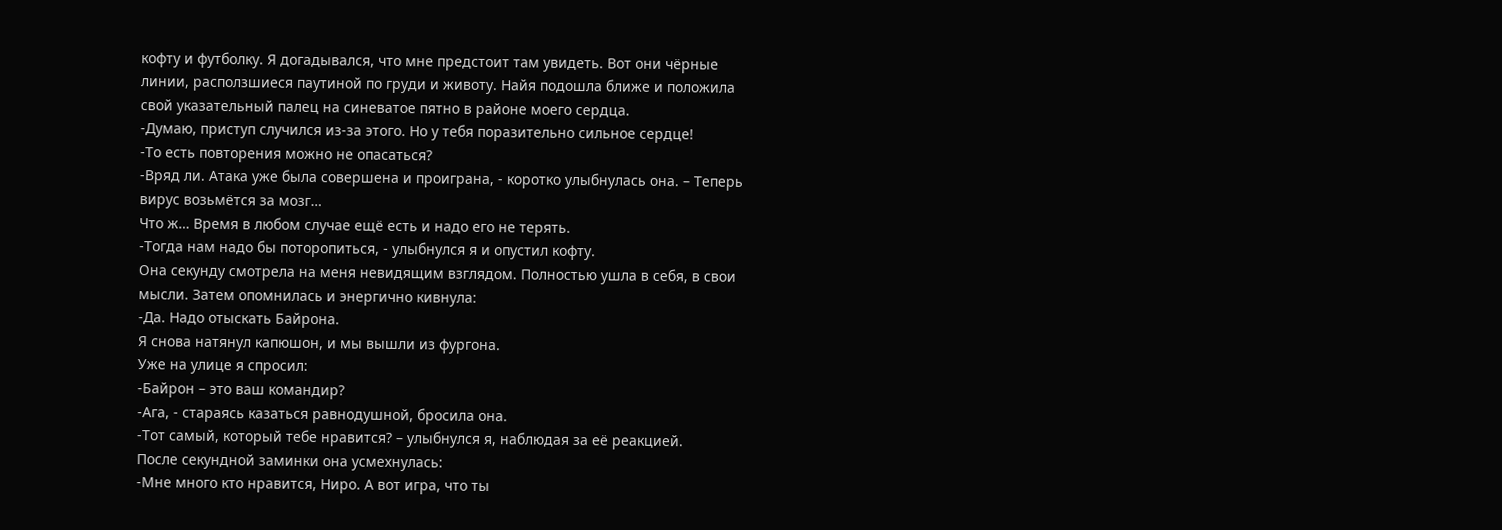кофту и футболку. Я догадывался, что мне предстоит там увидеть. Вот они чёрные линии, расползшиеся паутиной по груди и животу. Найя подошла ближе и положила свой указательный палец на синеватое пятно в районе моего сердца.
-Думаю, приступ случился из-за этого. Но у тебя поразительно сильное сердце!
-То есть повторения можно не опасаться?
-Вряд ли. Атака уже была совершена и проиграна, - коротко улыбнулась она. – Теперь вирус возьмётся за мозг…
Что ж… Время в любом случае ещё есть и надо его не терять.
-Тогда нам надо бы поторопиться, - улыбнулся я и опустил кофту.
Она секунду смотрела на меня невидящим взглядом. Полностью ушла в себя, в свои мысли. Затем опомнилась и энергично кивнула:
-Да. Надо отыскать Байрона.
Я снова натянул капюшон, и мы вышли из фургона.
Уже на улице я спросил:
-Байрон – это ваш командир?
-Ага, - стараясь казаться равнодушной, бросила она.
-Тот самый, который тебе нравится? – улыбнулся я, наблюдая за её реакцией.
После секундной заминки она усмехнулась:
-Мне много кто нравится, Ниро. А вот игра, что ты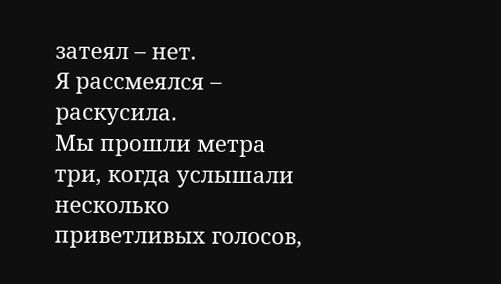затеял – нет.
Я рассмеялся – раскусила.
Мы прошли метра три, когда услышали несколько приветливых голосов,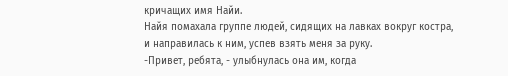кричащих имя Найи.
Найя помахала группе людей, сидящих на лавках вокруг костра, и направилась к ним, успев взять меня за руку.
-Привет, ребята, - улыбнулась она им, когда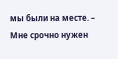мы были на месте. – Мне срочно нужен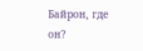Байрон, где он?